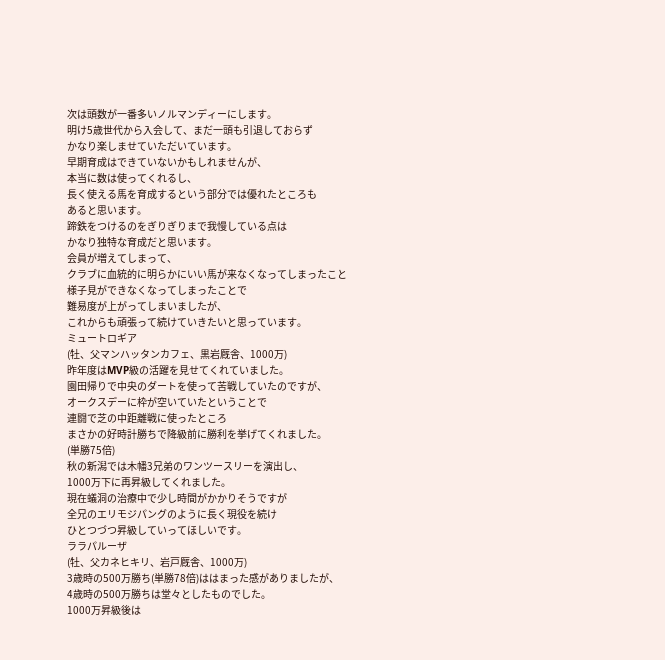次は頭数が一番多いノルマンディーにします。
明け5歳世代から入会して、まだ一頭も引退しておらず
かなり楽しませていただいています。
早期育成はできていないかもしれませんが、
本当に数は使ってくれるし、
長く使える馬を育成するという部分では優れたところも
あると思います。
蹄鉄をつけるのをぎりぎりまで我慢している点は
かなり独特な育成だと思います。
会員が増えてしまって、
クラブに血統的に明らかにいい馬が来なくなってしまったこと
様子見ができなくなってしまったことで
難易度が上がってしまいましたが、
これからも頑張って続けていきたいと思っています。
ミュートロギア
(牡、父マンハッタンカフェ、黒岩厩舎、1000万)
昨年度はMVP級の活躍を見せてくれていました。
園田帰りで中央のダートを使って苦戦していたのですが、
オークスデーに枠が空いていたということで
連闘で芝の中距離戦に使ったところ
まさかの好時計勝ちで降級前に勝利を挙げてくれました。
(単勝75倍)
秋の新潟では木幡3兄弟のワンツースリーを演出し、
1000万下に再昇級してくれました。
現在蟻洞の治療中で少し時間がかかりそうですが
全兄のエリモジパングのように長く現役を続け
ひとつづつ昇級していってほしいです。
ララパルーザ
(牡、父カネヒキリ、岩戸厩舎、1000万)
3歳時の500万勝ち(単勝78倍)ははまった感がありましたが、
4歳時の500万勝ちは堂々としたものでした。
1000万昇級後は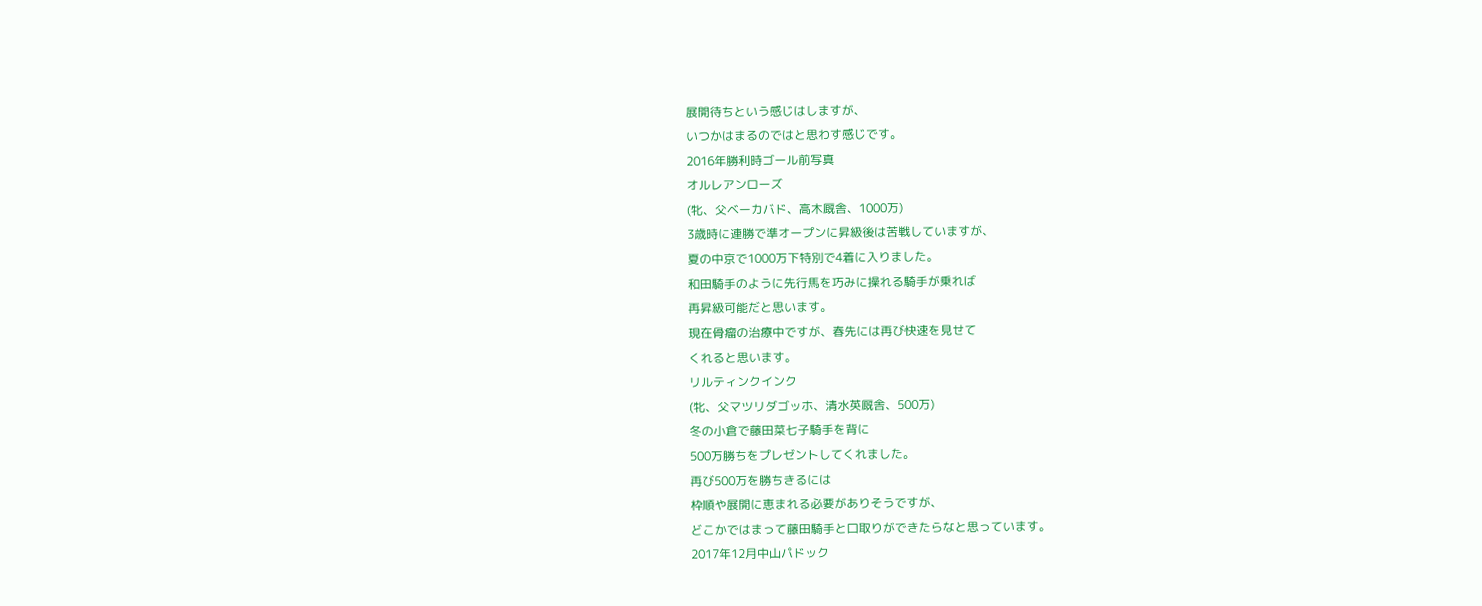展開待ちという感じはしますが、
いつかはまるのではと思わす感じです。
2016年勝利時ゴール前写真
オルレアンローズ
(牝、父ベーカバド、高木厩舎、1000万)
3歳時に連勝で準オープンに昇級後は苦戦していますが、
夏の中京で1000万下特別で4着に入りました。
和田騎手のように先行馬を巧みに操れる騎手が乗れば
再昇級可能だと思います。
現在骨瘤の治療中ですが、春先には再び快速を見せて
くれると思います。
リルティンクインク
(牝、父マツリダゴッホ、清水英厩舎、500万)
冬の小倉で藤田菜七子騎手を背に
500万勝ちをプレゼントしてくれました。
再び500万を勝ちきるには
枠順や展開に恵まれる必要がありそうですが、
どこかではまって藤田騎手と口取りができたらなと思っています。
2017年12月中山パドック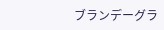ブランデーグラ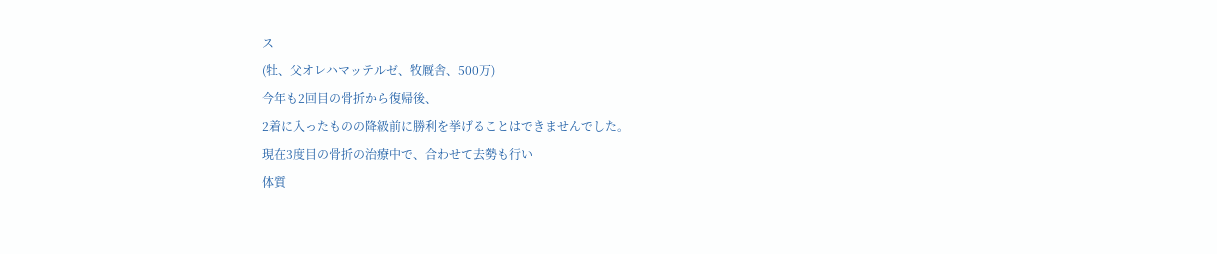ス
(牡、父オレハマッテルゼ、牧厩舎、500万)
今年も2回目の骨折から復帰後、
2着に入ったものの降級前に勝利を挙げることはできませんでした。
現在3度目の骨折の治療中で、合わせて去勢も行い
体質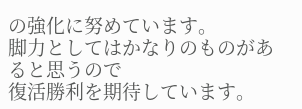の強化に努めています。
脚力としてはかなりのものがあると思うので
復活勝利を期待しています。